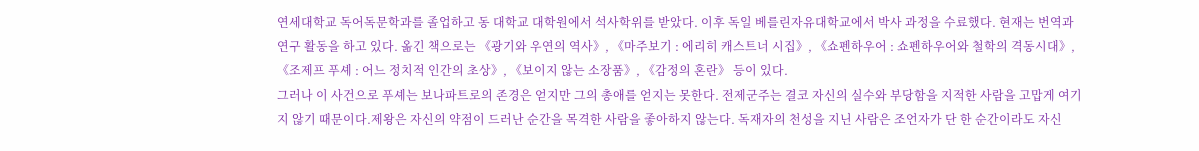연세대학교 독어독문학과를 졸업하고 동 대학교 대학원에서 석사학위를 받았다. 이후 독일 베를린자유대학교에서 박사 과정을 수료했다. 현재는 번역과 연구 활동을 하고 있다. 옮긴 책으로는 《광기와 우연의 역사》, 《마주보기 : 에리히 캐스트너 시집》, 《쇼펜하우어 : 쇼펜하우어와 철학의 격동시대》, 《조제프 푸셰 : 어느 정치적 인간의 초상》, 《보이지 않는 소장품》, 《감정의 혼란》 등이 있다.
그러나 이 사건으로 푸셰는 보나파트로의 존경은 얻지만 그의 총애를 얻지는 못한다. 전제군주는 결코 자신의 실수와 부당함을 지적한 사람을 고맙게 여기지 않기 때문이다.제왕은 자신의 약점이 드러난 순간을 목격한 사람을 좋아하지 않는다. 독재자의 천성을 지닌 사람은 조언자가 단 한 순간이라도 자신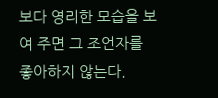보다 영리한 모습을 보여 주면 그 조언자를 좋아하지 않는다.